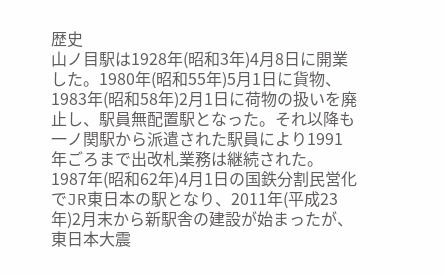歴史
山ノ目駅は1928年(昭和3年)4月8日に開業した。1980年(昭和55年)5月1日に貨物、1983年(昭和58年)2月1日に荷物の扱いを廃止し、駅員無配置駅となった。それ以降も一ノ関駅から派遣された駅員により1991年ごろまで出改札業務は継続された。1987年(昭和62年)4月1日の国鉄分割民営化でJR東日本の駅となり、2011年(平成23年)2月末から新駅舎の建設が始まったが、東日本大震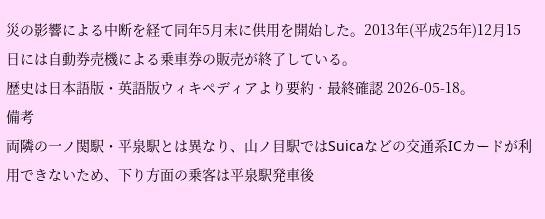災の影響による中断を経て同年5月末に供用を開始した。2013年(平成25年)12月15日には自動券売機による乗車券の販売が終了している。
歴史は日本語版・英語版ウィキペディアより要約 · 最終確認 2026-05-18。
備考
両隣の一ノ関駅・平泉駅とは異なり、山ノ目駅ではSuicaなどの交通系ICカードが利用できないため、下り方面の乗客は平泉駅発車後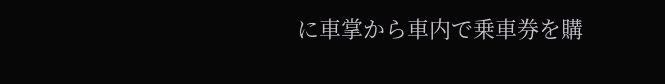に車掌から車内で乗車券を購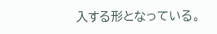入する形となっている。